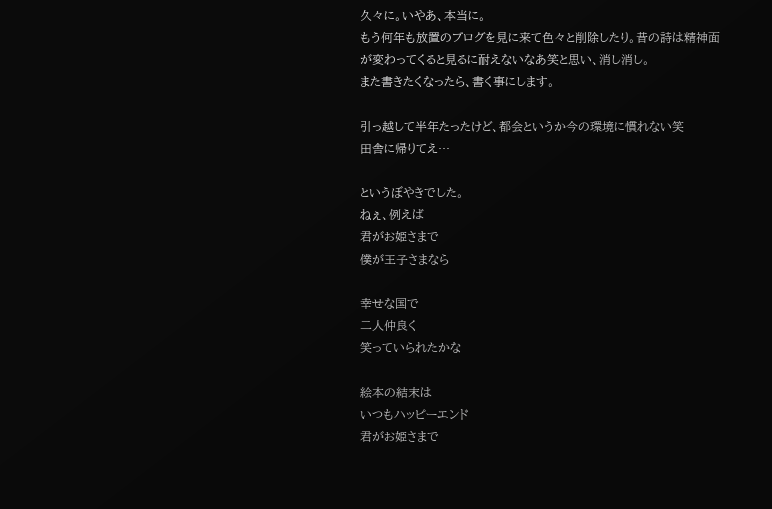久々に。いやあ、本当に。
もう何年も放置のブログを見に来て色々と削除したり。昔の詩は精神面が変わってくると見るに耐えないなあ笑と思い、消し消し。
また書きたくなったら、書く事にします。

引っ越して半年たったけど、都会というか今の環境に慣れない笑
田舎に帰りてえ…

というぼやきでした。
ねぇ、例えば
君がお姫さまで
僕が王子さまなら

幸せな国で
二人仲良く
笑っていられたかな

絵本の結末は
いつもハッピーエンド
君がお姫さまで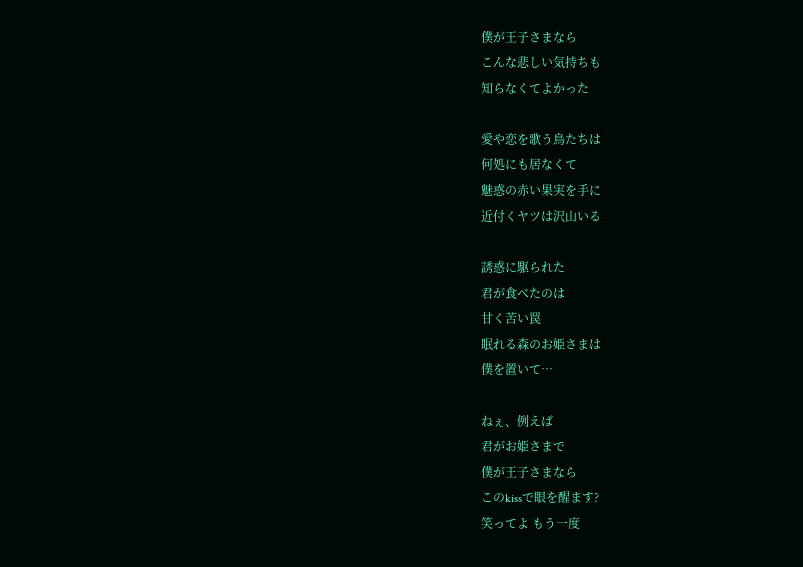僕が王子さまなら
こんな悲しい気持ちも
知らなくてよかった

愛や恋を歌う鳥たちは
何処にも居なくて
魅惑の赤い果実を手に
近付くヤツは沢山いる

誘惑に駆られた
君が食べたのは
甘く苦い罠
眠れる森のお姫さまは
僕を置いて…

ねぇ、例えば
君がお姫さまで
僕が王子さまなら
このkissで眼を醒ます?
笑ってよ もう一度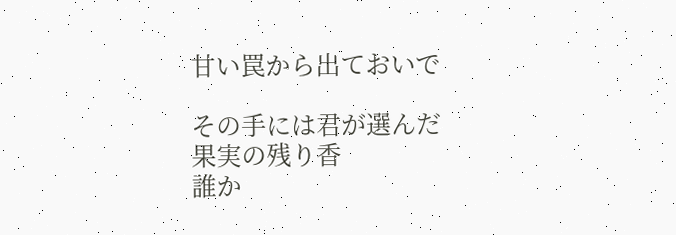甘い罠から出ておいで

その手には君が選んだ
果実の残り香
誰か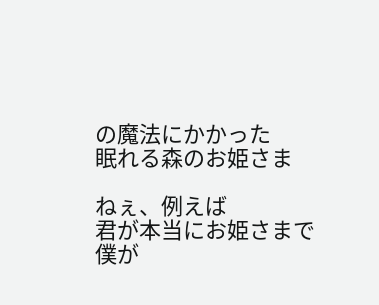の魔法にかかった
眠れる森のお姫さま

ねぇ、例えば
君が本当にお姫さまで
僕が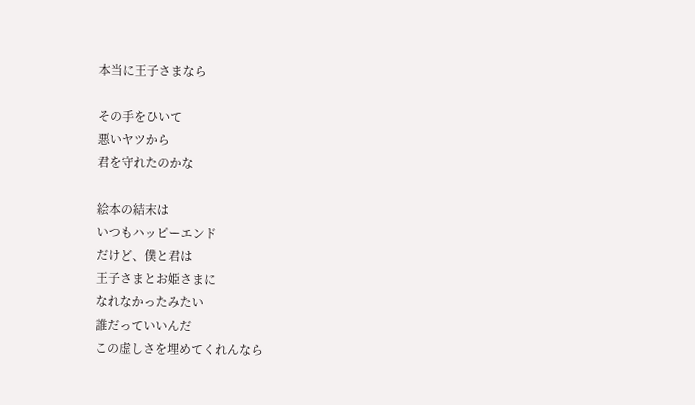本当に王子さまなら

その手をひいて
悪いヤツから
君を守れたのかな

絵本の結末は
いつもハッピーエンド
だけど、僕と君は
王子さまとお姫さまに
なれなかったみたい
誰だっていいんだ
この虚しさを埋めてくれんなら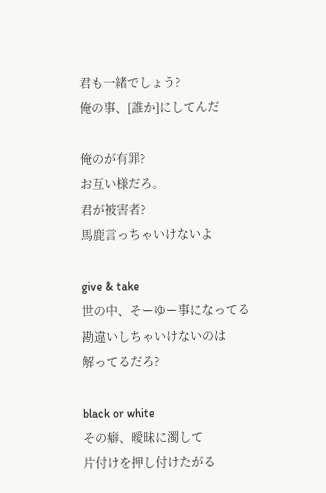君も一緒でしょう?
俺の事、[誰か]にしてんだ

俺のが有罪?
お互い様だろ。
君が被害者?
馬鹿言っちゃいけないよ

give & take
世の中、そーゆー事になってる
勘違いしちゃいけないのは
解ってるだろ?

black or white
その癖、曖昧に濁して
片付けを押し付けたがる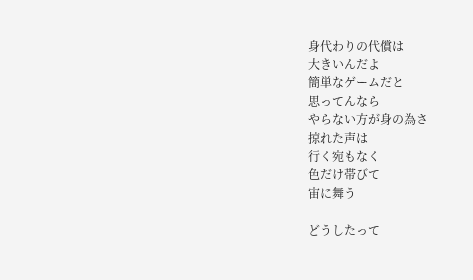身代わりの代償は
大きいんだよ
簡単なゲームだと
思ってんなら
やらない方が身の為さ
掠れた声は
行く宛もなく
色だけ帯びて
宙に舞う

どうしたって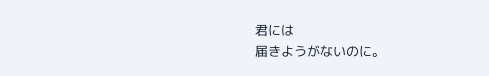君には
届きようがないのに。